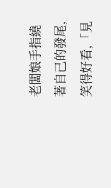老闆娘手指繞著自己的發尾,笑得好看,「見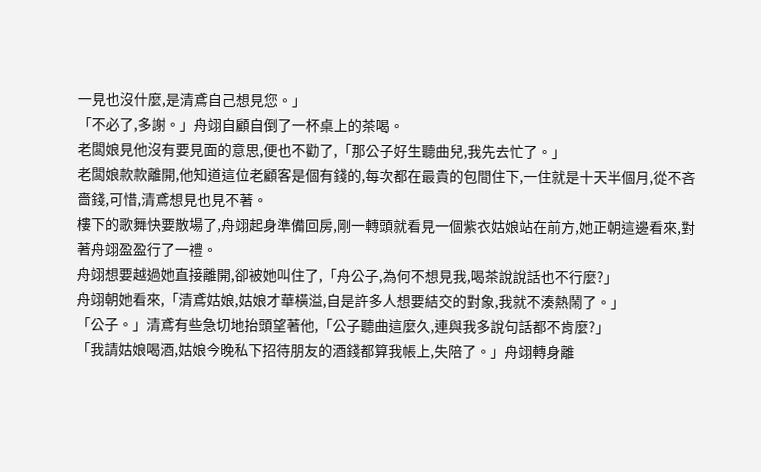一見也沒什麼,是清鳶自己想見您。」
「不必了,多謝。」舟翊自顧自倒了一杯桌上的茶喝。
老闆娘見他沒有要見面的意思,便也不勸了,「那公子好生聽曲兒,我先去忙了。」
老闆娘款款離開,他知道這位老顧客是個有錢的,每次都在最貴的包間住下,一住就是十天半個月,從不吝嗇錢,可惜,清鳶想見也見不著。
樓下的歌舞快要散場了,舟翊起身準備回房,剛一轉頭就看見一個紫衣姑娘站在前方,她正朝這邊看來,對著舟翊盈盈行了一禮。
舟翊想要越過她直接離開,卻被她叫住了,「舟公子,為何不想見我,喝茶說說話也不行麼?」
舟翊朝她看來,「清鳶姑娘,姑娘才華橫溢,自是許多人想要結交的對象,我就不湊熱鬧了。」
「公子。」清鳶有些急切地抬頭望著他,「公子聽曲這麼久,連與我多說句話都不肯麼?」
「我請姑娘喝酒,姑娘今晚私下招待朋友的酒錢都算我帳上,失陪了。」舟翊轉身離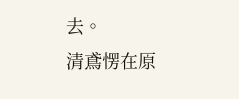去。
清鳶愣在原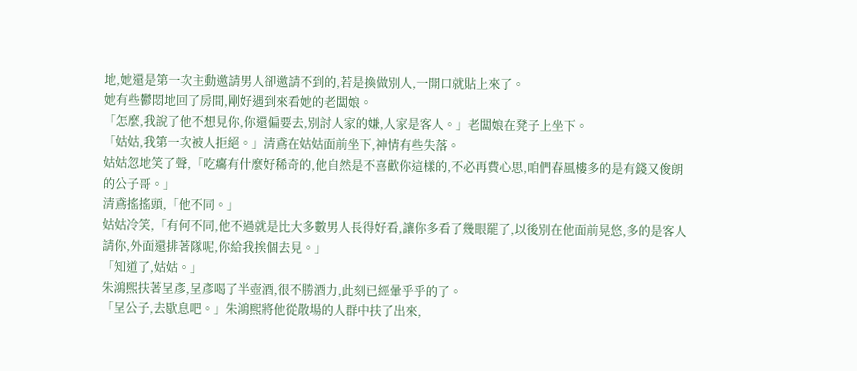地,她還是第一次主動邀請男人卻邀請不到的,若是換做別人,一開口就貼上來了。
她有些鬱悶地回了房間,剛好遇到來看她的老闆娘。
「怎麼,我說了他不想見你,你還偏要去,別討人家的嫌,人家是客人。」老闆娘在凳子上坐下。
「姑姑,我第一次被人拒絕。」清鳶在姑姑面前坐下,神情有些失落。
姑姑忽地笑了聲,「吃癟有什麼好稀奇的,他自然是不喜歡你這樣的,不必再費心思,咱們春風樓多的是有錢又俊朗的公子哥。」
清鳶搖搖頭,「他不同。」
姑姑冷笑,「有何不同,他不過就是比大多數男人長得好看,讓你多看了幾眼罷了,以後別在他面前晃悠,多的是客人請你,外面還排著隊呢,你給我挨個去見。」
「知道了,姑姑。」
朱鴻熙扶著呈彥,呈彥喝了半壺酒,很不勝酒力,此刻已經暈乎乎的了。
「呈公子,去歇息吧。」朱鴻熙將他從散場的人群中扶了出來,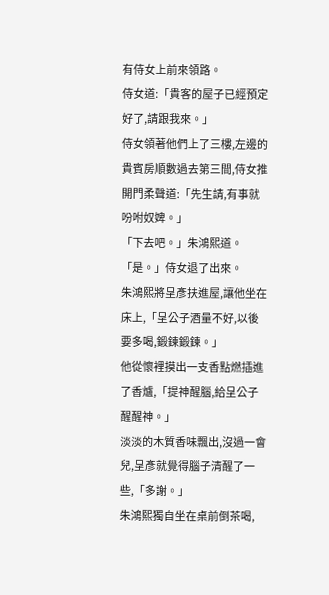有侍女上前來領路。
侍女道:「貴客的屋子已經預定好了,請跟我來。」
侍女領著他們上了三樓,左邊的貴賓房順數過去第三間,侍女推開門柔聲道:「先生請,有事就吩咐奴婢。」
「下去吧。」朱鴻熙道。
「是。」侍女退了出來。
朱鴻熙將呈彥扶進屋,讓他坐在床上,「呈公子酒量不好,以後要多喝,鍛鍊鍛鍊。」
他從懷裡摸出一支香點燃插進了香爐,「提神醒腦,給呈公子醒醒神。」
淡淡的木質香味飄出,沒過一會兒,呈彥就覺得腦子清醒了一些,「多謝。」
朱鴻熙獨自坐在桌前倒茶喝,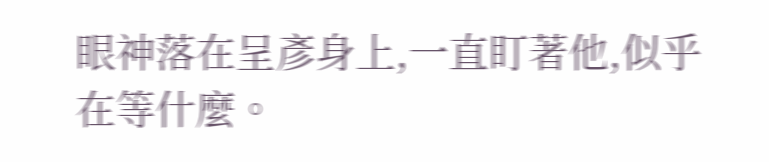眼神落在呈彥身上,一直盯著他,似乎在等什麼。